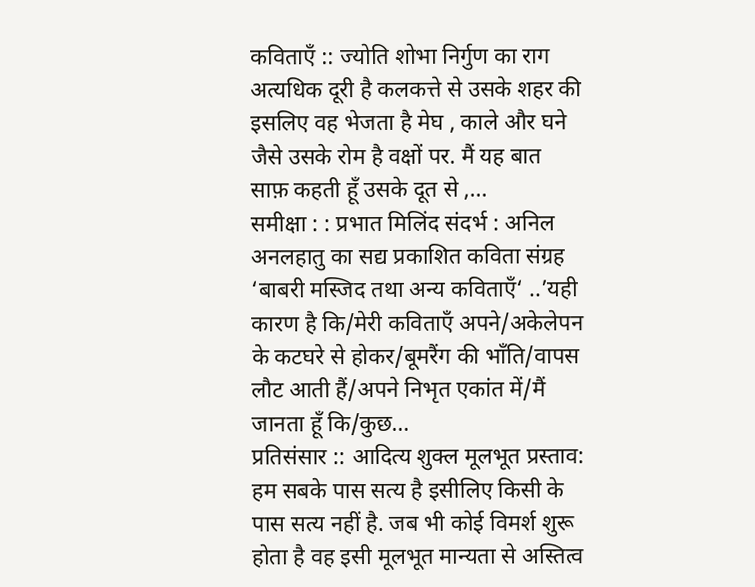कविताएँ :: ज्योति शोभा निर्गुण का राग अत्यधिक दूरी है कलकत्ते से उसके शहर की इसलिए वह भेजता है मेघ , काले और घने जैसे उसके रोम है वक्षों पर. मैं यह बात साफ़ कहती हूँ उसके दूत से ,…
समीक्षा : : प्रभात मिलिंद संदर्भ : अनिल अनलहातु का सद्य प्रकाशित कविता संग्रह ‘बाबरी मस्जिद तथा अन्य कविताएँ‘ ..’यही कारण है कि/मेरी कविताएँ अपने/अकेलेपन के कटघरे से होकर/बूमरैंग की भाँति/वापस लौट आती हैं/अपने निभृत एकांत में/मैं जानता हूँ कि/कुछ…
प्रतिसंसार :: आदित्य शुक्ल मूलभूत प्रस्ताव: हम सबके पास सत्य है इसीलिए किसी के पास सत्य नहीं है. जब भी कोई विमर्श शुरू होता है वह इसी मूलभूत मान्यता से अस्तित्व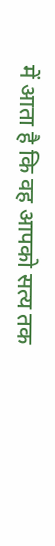में आता है कि वह आपको सत्य तक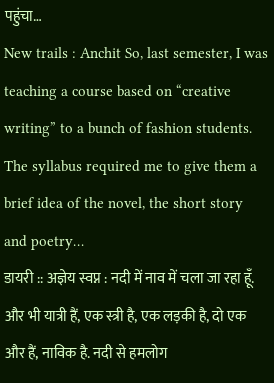पहुंचा…
New trails : Anchit So, last semester, I was teaching a course based on “creative writing” to a bunch of fashion students. The syllabus required me to give them a brief idea of the novel, the short story and poetry…
डायरी :: अज्ञेय स्वप्न : नदी में नाव में चला जा रहा हूँ. और भी यात्री हैं, एक स्त्री है, एक लड़की है, दो एक और हैं, नाविक है. नदी से हमलोग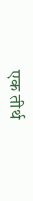एक तीर्थ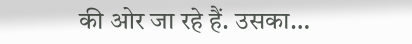की ओर जा रहे हैं. उसका…